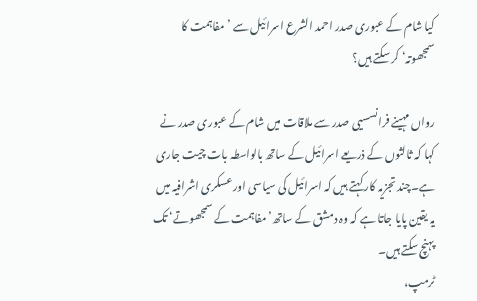کیا شام کے عبوری صدر احمد الشرع اسرائیل سے ’مفاہمت کا سمجھوتہ‘ کر سکتے ہیں؟

رواں مہینے فرانسسیی صدر سے ملاقات میں شام کے عبوری صدر نے کہا کہ ثالثوں کے ذریعے اسرائیل کے ساتھ بالواسطہ بات چیت جاری ہے۔چند تجزیہ کار کہتے ہیں کہ اسرائیل کی سیاسی اور عسکری اشرافیہ میں یہ یقین پایا جاتا ہے کہ وہ دمشق کے ساتھ’مفاہمت کے سمجھوتے‘ تک پہنچ سکتے ہیں۔
ٹرمپ،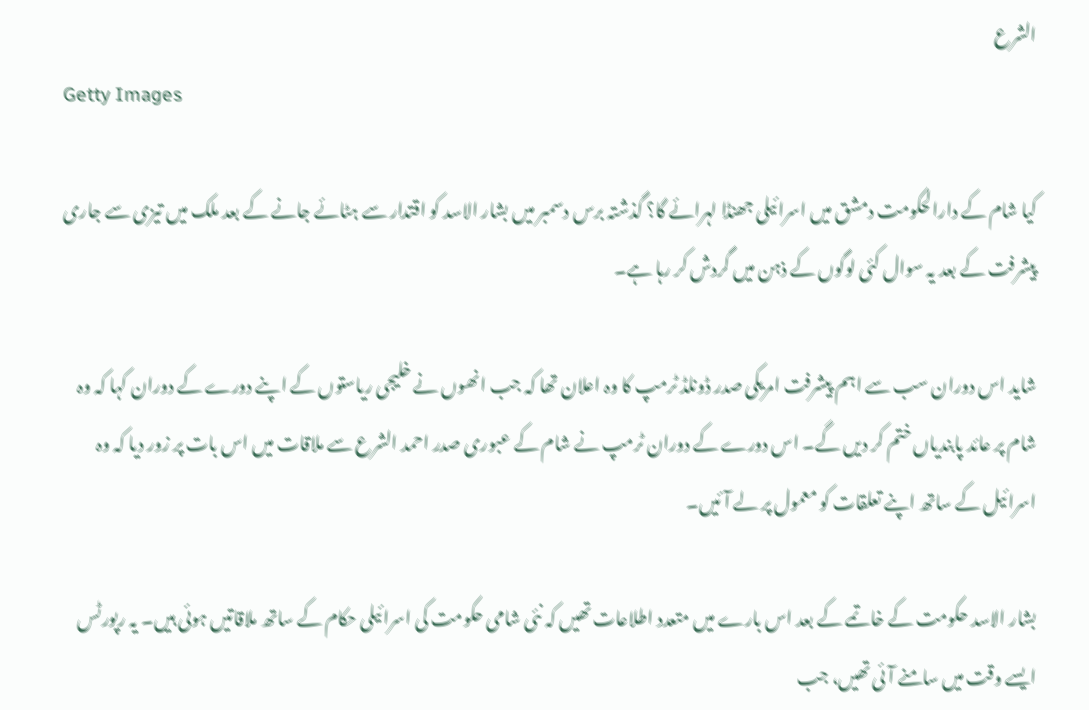الشرع
Getty Images

کیا شام کے دارالحکومت دمشق میں اسرائیلی جھنڈا لہرائے گا؟ گذشتہ برس دسمبر میں بشار الاسد کو اقتدار سے ہٹائے جانے کے بعد ملک میں تیزی سے جاری پیشرفت کے بعد یہ سوال کئی لوگوں کے ذہن میں گردش کر رہا ہے۔

شاید اس دوران سب سے اہم پیشرفت امریکی صدر ڈونلڈ ٹرمپ کا وہ اعلان تھا کہ جب انھوں نے خلیجی ریاستوں کے اپنے دورے کے دوران کہا کہ وہ شام پر عائد پابندیاں ختم کر دیں گے۔ اس دورے کے دوران ٹرمپ نے شام کے عبوری صدر احمد الشرع سے ملاقات میں اس بات پر زور دیا کہ وہ اسرائیل کے ساتھ اپنے تعلقات کو معمول پر لے آئیں۔

بشار الاسد حکومت کے خاتمے کے بعد اس بارے میں متعدد اطلاعات تھیں کہ نئی شامی حکومت کی اسرائیلی حکام کے ساتھ ملاقاتیں ہوئی ہیں۔ یہ رپورٹس ایسے وقت میں سامنے آئی تھیں، جب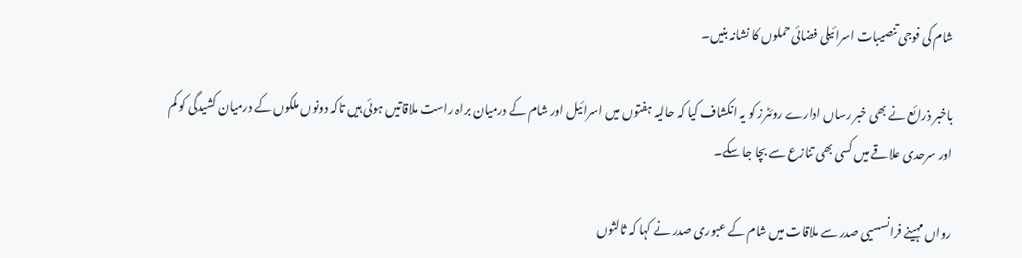شام کی فوجی تنصیبات اسرائیلی فضائی حملوں کا نشانہ بنیں۔

باخبر ذرائع نے بھی خبر رساں ادارے روئٹرز کو یہ انکشاف کیا کہ حالیہ ہفتوں میں اسرائیل اور شام کے درمیان براہ راست ملاقاتیں ہوئی ہیں تاکہ دونوں ملکوں کے درمیان کشیدگی کو کم اور سرحدی علاقے میں کسی بھی تنازع سے بچا جا سکے۔

رواں مہینے فرانسسیی صدر سے ملاقات میں شام کے عبوری صدر نے کہا کہ ثالثوں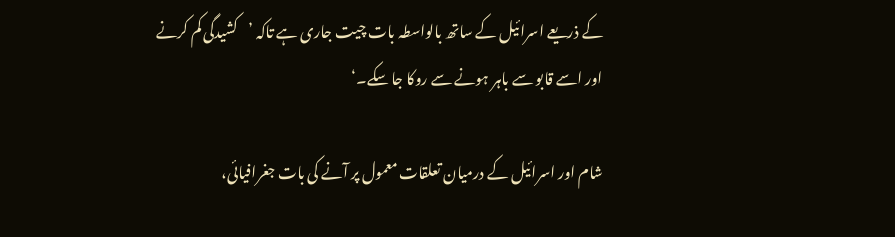کے ذریعے اسرائیل کے ساتھ بالواسطہ بات چیت جاری ہے تاکہ ’کشیدگی کم کرنے اور اسے قابو سے باہر ہونے سے روکا جا سکے۔‘

شام اور اسرائیل کے درمیان تعلقات معمول پر آنے کی بات جغرافیائی،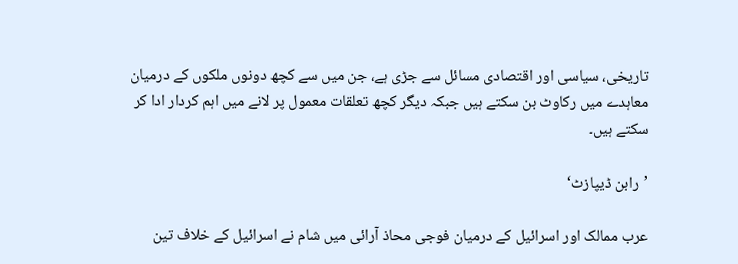تاریخی، سیاسی اور اقتصادی مسائل سے جڑی ہے، جن میں سے کچھ دونوں ملکوں کے درمیان معاہدے میں رکاوٹ بن سکتے ہیں جبکہ دیگر کچھ تعلقات معمول پر لانے میں اہم کردار ادا کر سکتے ہیں۔

’رابن ڈیپازٹ‘

عرب ممالک اور اسرائیل کے درمیان فوجی محاذ آرائی میں شام نے اسرائیل کے خلاف تین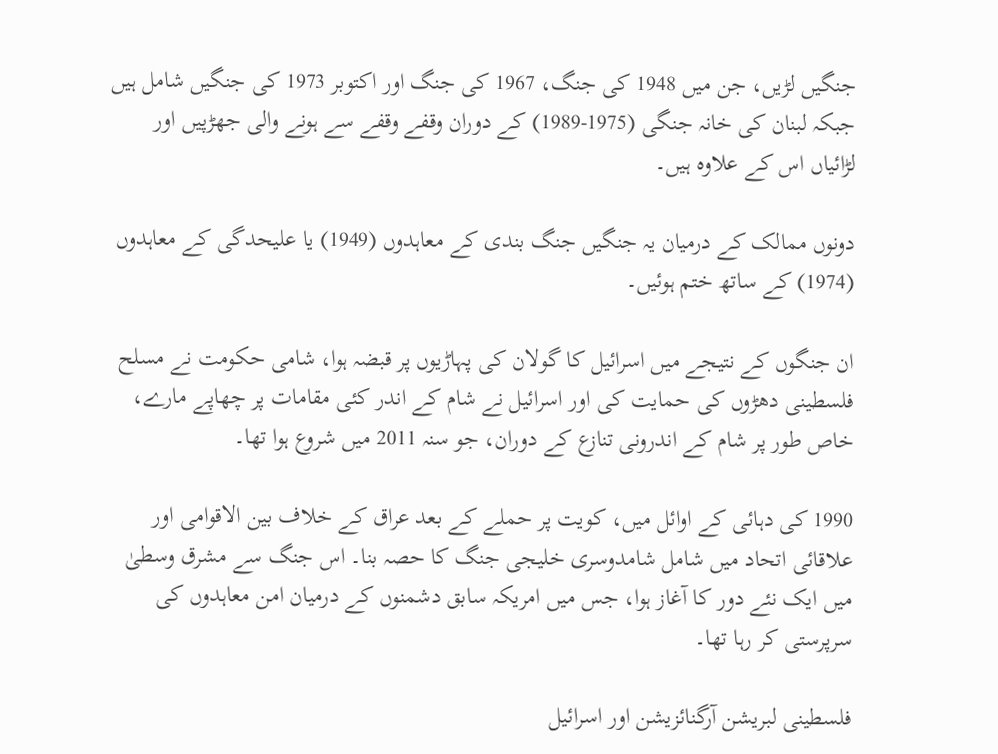جنگیں لڑیں، جن میں 1948 کی جنگ، 1967 کی جنگ اور اکتوبر 1973 کی جنگیں شامل ہیں جبکہ لبنان کی خانہ جنگی (1975-1989) کے دوران وقفے وقفے سے ہونے والی جھڑپیں اور لڑائیاں اس کے علاوہ ہیں۔

دونوں ممالک کے درمیان یہ جنگیں جنگ بندی کے معاہدوں (1949) یا علیحدگی کے معاہدوں (1974) کے ساتھ ختم ہوئیں۔

ان جنگوں کے نتیجے میں اسرائیل کا گولان کی پہاڑیوں پر قبضہ ہوا، شامی حکومت نے مسلح فلسطینی دھڑوں کی حمایت کی اور اسرائیل نے شام کے اندر کئی مقامات پر چھاپے مارے، خاص طور پر شام کے اندرونی تنازع کے دوران، جو سنہ 2011 میں شروع ہوا تھا۔

1990 کی دہائی کے اوائل میں، کویت پر حملے کے بعد عراق کے خلاف بین الاقوامی اور علاقائی اتحاد میں شامل شامدوسری خلیجی جنگ کا حصہ بنا۔ اس جنگ سے مشرق وسطیٰ میں ایک نئے دور کا آغاز ہوا، جس میں امریکہ سابق دشمنوں کے درمیان امن معاہدوں کی سرپرستی کر رہا تھا۔

فلسطینی لبریشن آرگنائزیشن اور اسرائیل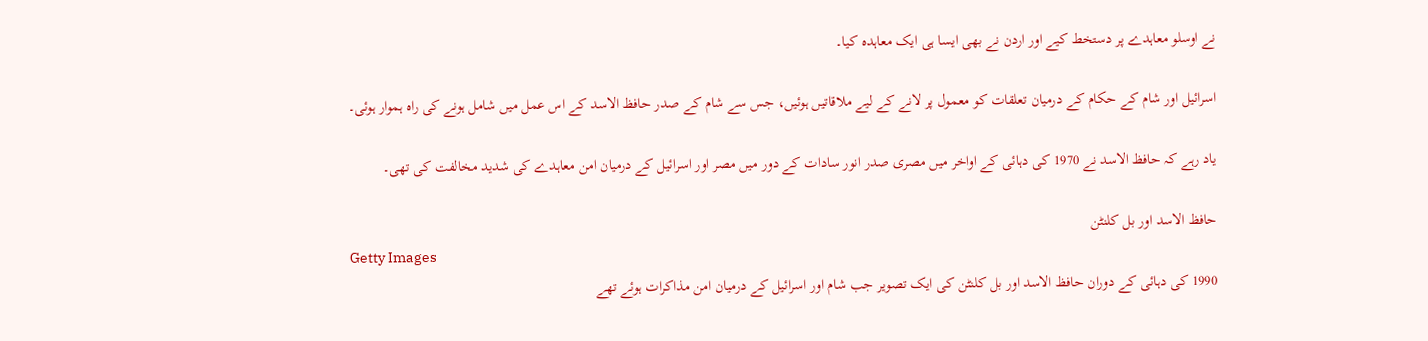نے اوسلو معاہدے پر دستخط کیے اور اردن نے بھی ایسا ہی ایک معاہدہ کیا۔

اسرائیل اور شام کے حکام کے درمیان تعلقات کو معمول پر لانے کے لیے ملاقاتیں ہوئیں، جس سے شام کے صدر حافظ الاسد کے اس عمل میں شامل ہونے کی راہ ہموار ہوئی۔

یاد رہے کہ حافظ الاسد نے 1970 کی دہائی کے اواخر میں مصری صدر انور سادات کے دور میں مصر اور اسرائیل کے درمیان امن معاہدے کی شدید مخالفت کی تھی۔

حافظ الاسد اور بل کلنٹن
Getty Images
1990 کی دہائی کے دوران حافظ الاسد اور بل کلنٹن کی ایک تصویر جب شام اور اسرائیل کے درمیان امن مذاکرات ہوئے تھے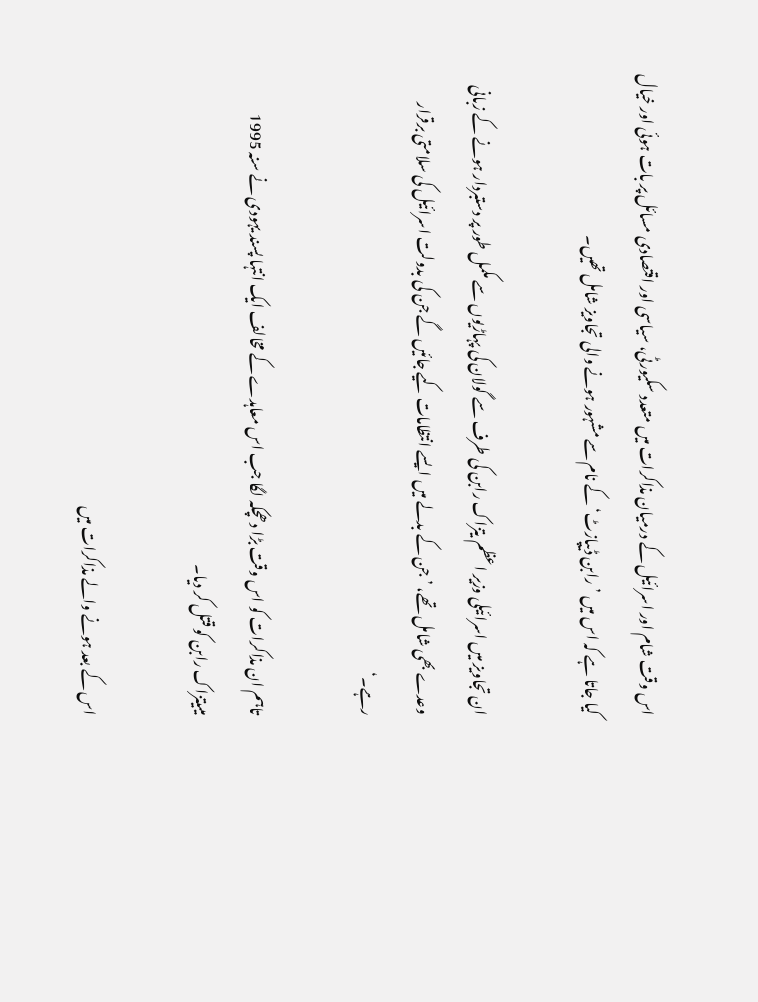اس وقت شام اور اسرائیل کے درمیان مذاکرات میں متعدد سکیورٹی، سیاسی اور اقتصادی مسائل پر بات ہوئی اور خیال کیا جاتا ہے کہ اس میں ’رابن ڈیپازٹ‘ کے نام سے مشہور ہونے والی تجاویز شامل تھیں۔

ان تجاویز میں اسرائیلی وزیر اعظم یتزاک رابن کی طرف سے گولان کی پہاڑیوں سے مکمل طور پر دستبردار ہونے کے زبانی وعدے بھی شامل تھے، ’جن کے بدلے میں ایسے انتظامات کیے جائیں گے جن کی بدولت اسرائیل کی سلامتی برقرار رہے۔‘

تاہم ان مذاکرات کو اس وقت بڑا دھچکہ لگا جب اس معاہدے کے مخالف ایک انتہا پسند یہودی نے سنہ 1995 میںیتزاک رابن کو قتل کر دیا۔

اس کے بعد ہونے والے مذاکرات میں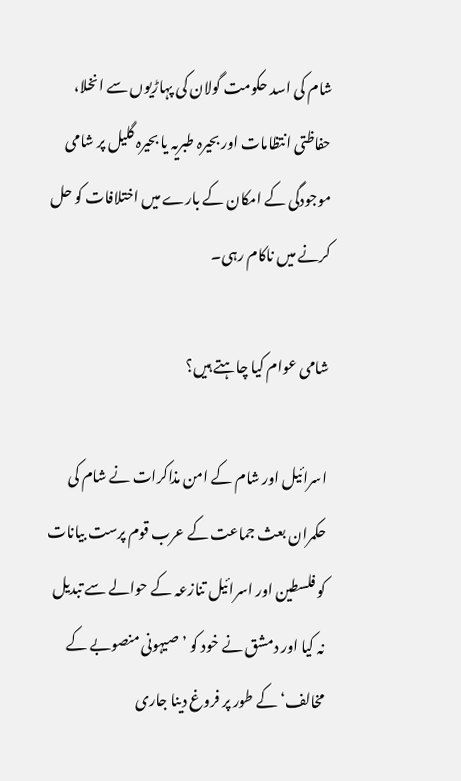شام کی اسد حکومت گولان کی پہاڑیوں سے انخلا، حفاظتی انتظامات اور بحیرہ طبريہ یا بحیرہ گلیل پر شامی موجودگی کے امکان کے بارے میں اختلافات کو حل کرنے میں ناکام رہی۔

شامی عوام کیا چاہتے ہیں؟

اسرائیل اور شام کے امن مذاکرات نے شام کی حکمران بعث جماعت کے عرب قوم پرست بیانات کو فلسطین اور اسرائیل تنازعہ کے حوالے سے تبدیل نہ کیا اور دمشق نے خود کو ’صیہونی منصوبے کے مخالف‘ کے طور پر فروغ دینا جاری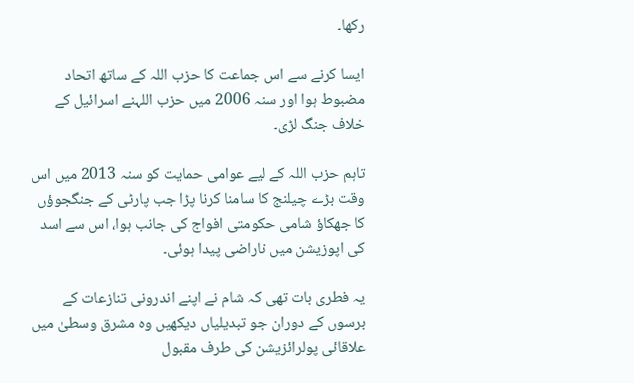رکھا۔

ایسا کرنے سے اس جماعت کا حزب اللہ کے ساتھ اتحاد مضبوط ہوا اور سنہ 2006 میں حزب اللہنے اسرائیل کے خلاف جنگ لڑی۔

تاہم حزب اللہ کے لیے عوامی حمایت کو سنہ 2013 میں اس وقت بڑے چیلنج کا سامنا کرنا پڑا جب پارٹی کے جنگجوؤں کا جھکاؤ شامی حکومتی افواج کی جانب ہوا، اس سے اسد کی اپوزیشن میں ناراضی پیدا ہوئی۔

یہ فطری بات تھی کہ شام نے اپنے اندرونی تنازعات کے برسوں کے دوران جو تبدیلیاں دیکھیں وہ مشرق وسطیٰ میں علاقائی پولرائزیشن کی طرف مقبول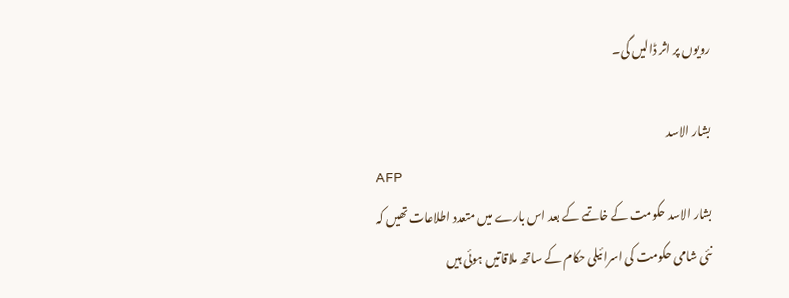رویوں پر اثر ڈالیں گی۔

بشار الاسد
AFP
بشار الاسد حکومت کے خاتمے کے بعد اس بارے میں متعدد اطلاعات تھیں کہ نئی شامی حکومت کی اسرائیلی حکام کے ساتھ ملاقاتیں ہوئی ہیں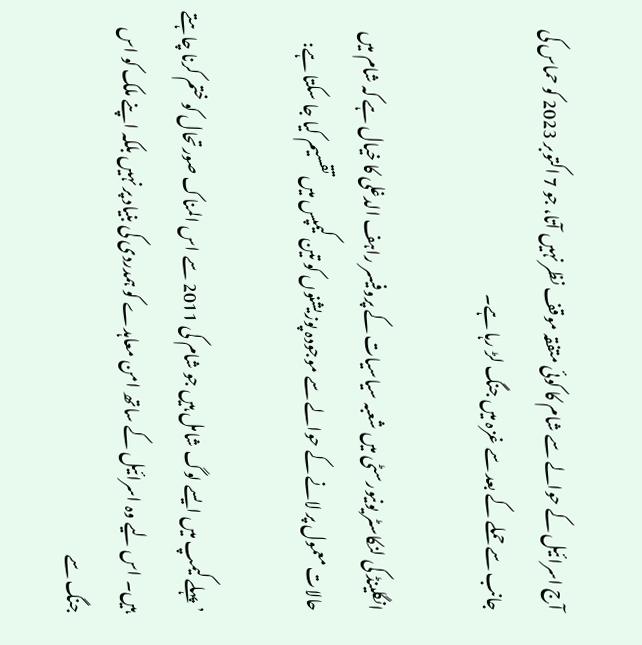آج اسرائیل کے حوالے سے شام کا کوئی متفقہ موقف نظر نہیں آتا، جو 7 اکتوبر 2023 کو حماس کی جانب سے حملے کے بعد سے غزہ میں جنگ لڑ رہا ہے۔

انگلینڈ کی لنکاسٹر یونیورسٹی میں شعبہ سیاسیات کے پروفیسر راہف الدغلی کا خیال ہے کہ شام میں حالات معمول پر لانے کے حوالے سے موجودہ پوزیشنوں کو تین کیمپس میں تقسیم کیا جا سکتا ہے:

’پہلے کیمپ میں ایسے لوگ شامل ہیں جو شام کی 2011 سے اس المناک صورتحال کو ختم کرنا چاہتے ہیں۔ اس لیے وہ اسرائیل کے ساتھ امن معاہدے کو ہمدردی کی بنیاد پر نہیں بلکہ اپنے ملک کو اس جنگ سے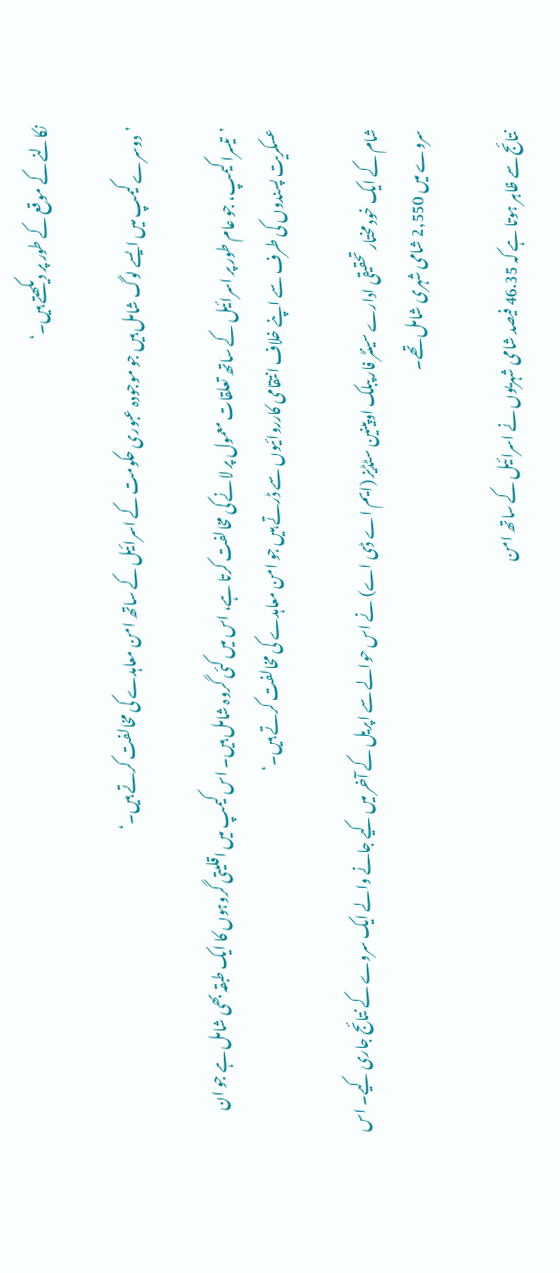نکالنے کے موقع کے طور پر دیکھتے ہیں۔‘

’دوسرے کیمپ میں ایسے لوگ شامل ہیں جو موجودہ عبوری حکومت کے اسرائیل کے ساتھ امن معاہدے کی مخالفت کرتے ہیں۔‘

’تیسرا کیمپ، جو عام طور پر اسرائیل کے ساتھ تعلقات معمول پر لانے کی مخالفت کرتا ہے، اس میں کئی گروہ شامل ہیں۔ اس کیمپ میں اقلیتی گروہوں کا ایک طبقہ بھی شامل ہے جو ان عسکریت پسندوں کی طرف سے اپنے خلاف انتقامی کارروائیوں سے ڈرتے ہیں جو امن معاہدے کی مخالفت کرتے ہیں۔‘

شام کے ایک خود مختار تحقیقی ادارے سینٹر فار پبلک اوپینین سٹڈیز (ایم اے ڈی اے) نے اس حوالے سے اپریل کے آخر میں کیے جانے والے ایک سروے کے نتائج جاری کیے۔ اس سروے میں 2,550 شامی شہری شامل تھے۔

نتائج سے ظاہر ہوتا ہے کہ 46.35 فیصد شامی شہریوں نے اسرائیل کے ساتھ امن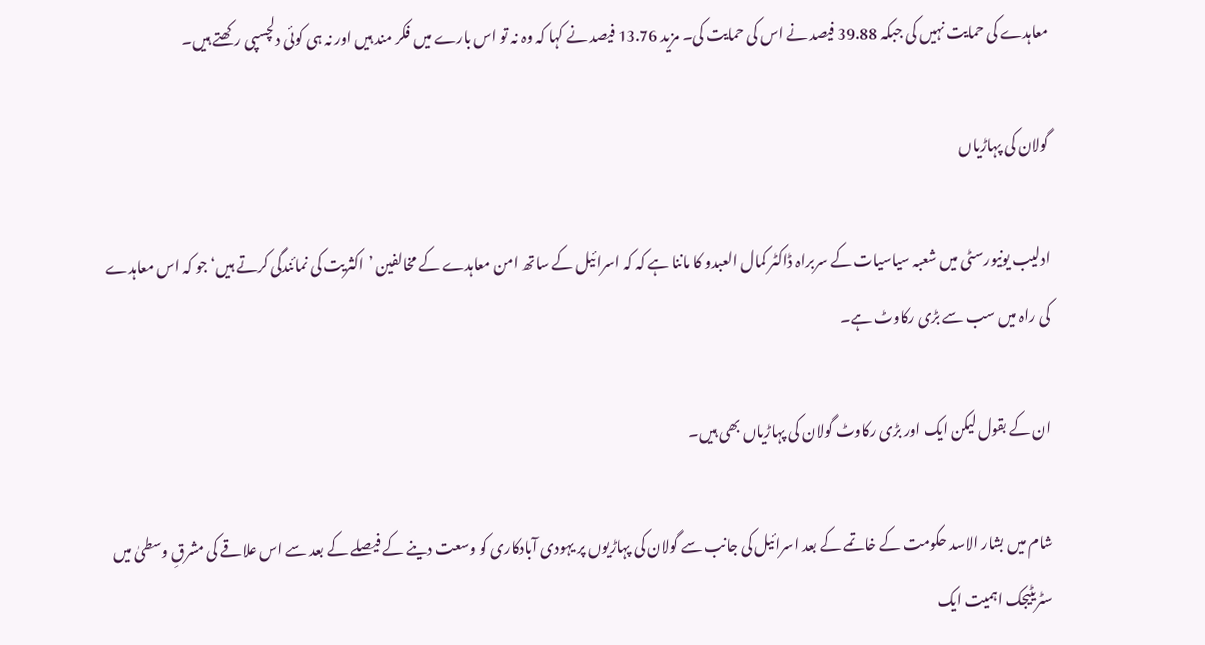معاہدے کی حمایت نہیں کی جبکہ 39.88 فیصد نے اس کی حمایت کی۔ مزید 13.76 فیصد نے کہا کہ وہ نہ تو اس بارے میں فکر مند ہیں اور نہ ہی کوئی دلچسپی رکھتے ہیں۔

گولان کی پہاڑیاں

ادلیب یونیورسٹی میں شعبہ سیاسیات کے سربراہ ڈاکٹر کمال العبدو کا ماننا ہے کہ کہ اسرائیل کے ساتھ امن معاہدے کے مخالفین ’اکثریت کی نمائندگی کرتے ہیں‘ جو کہ اس معاہدے کی راہ میں سب سے بڑی رکاوٹ ہے۔

ان کے بقول لیکن ایک اور بڑی رکاوٹ گولان کی پہاڑیاں بھی ہیں۔

شام میں بشار الاسد حکومت کے خاتمے کے بعد اسرائیل کی جانب سے گولان کی پہاڑیوں پر یہودی آبادکاری کو وسعت دینے کے فیصلے کے بعد سے اس علاقے کی مشرقِ وسطیٰ میں سٹریٹیجک اہمیت ایک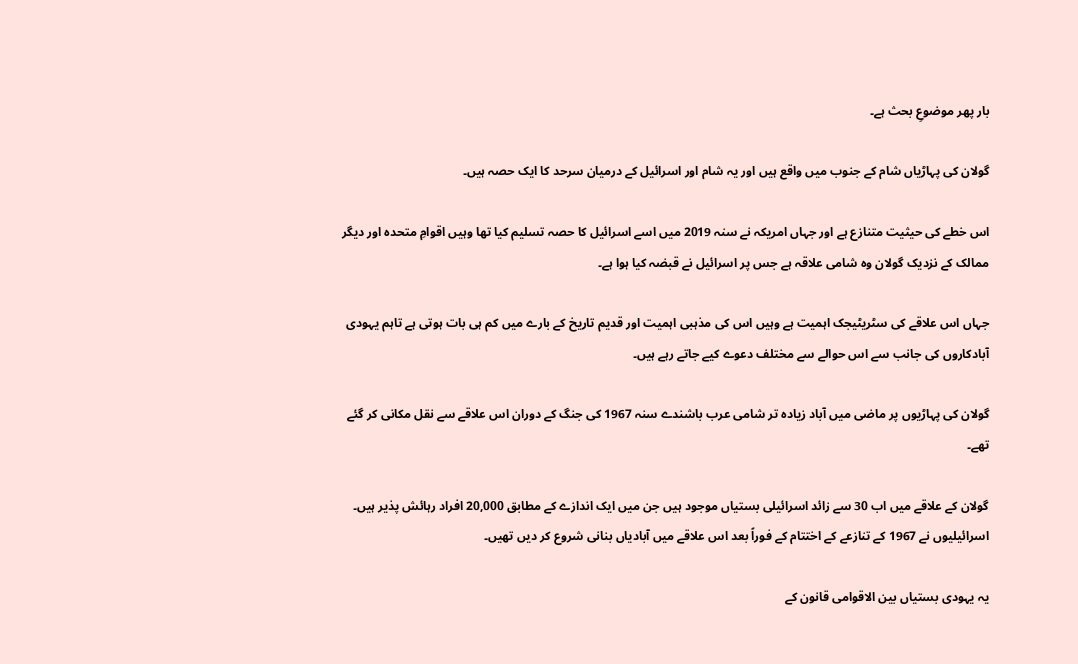بار پھر موضوعِ بحث ہے۔

گولان کی پہاڑیاں شام کے جنوب میں واقع ہیں اور یہ شام اور اسرائیل کے درمیان سرحد کا ایک حصہ ہیں۔

اس خطے کی حیثیت متنازع ہے اور جہاں امریکہ نے سنہ 2019 میں اسے اسرائیل کا حصہ تسلیم کیا تھا وہیں اقوامِ متحدہ اور دیگر ممالک کے نزدیک گولان وہ شامی علاقہ ہے جس پر اسرائیل نے قبضہ کیا ہوا ہے۔

جہاں اس علاقے کی سٹریٹیجک اہمیت ہے وہیں اس کی مذہبی اہمیت اور قدیم تاریخ کے بارے میں کم ہی بات ہوتی ہے تاہم یہودی آبادکاروں کی جانب سے اس حوالے سے مختلف دعوے کیے جاتے رہے ہیں۔

گولان کی پہاڑیوں پر ماضی میں آباد زیادہ تر شامی عرب باشندے سنہ 1967 کی جنگ کے دوران اس علاقے سے نقل مکانی کر گئے تھے۔

گولان کے علاقے میں اب 30 سے زائد اسرائیلی بستیاں موجود ہیں جن میں ایک اندازے کے مطابق 20,000 افراد رہائش پذیر ہیں۔ اسرائیلیوں نے 1967 کے تنازعے کے اختتام کے فوراً بعد اس علاقے میں آبادیاں بنانی شروع کر دیں تھیں۔

یہ یہودی بستیاں بین الاقوامی قانون کے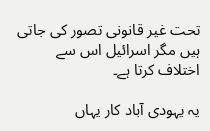تحت غیر قانونی تصور کی جاتی ہیں مگر اسرائیل اس سے اختلاف کرتا ہے۔

یہ یہودی آباد کار یہاں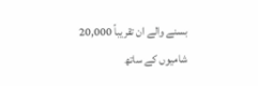بسنے والے ان تقریباً 20,000 شامیوں کے ساتھ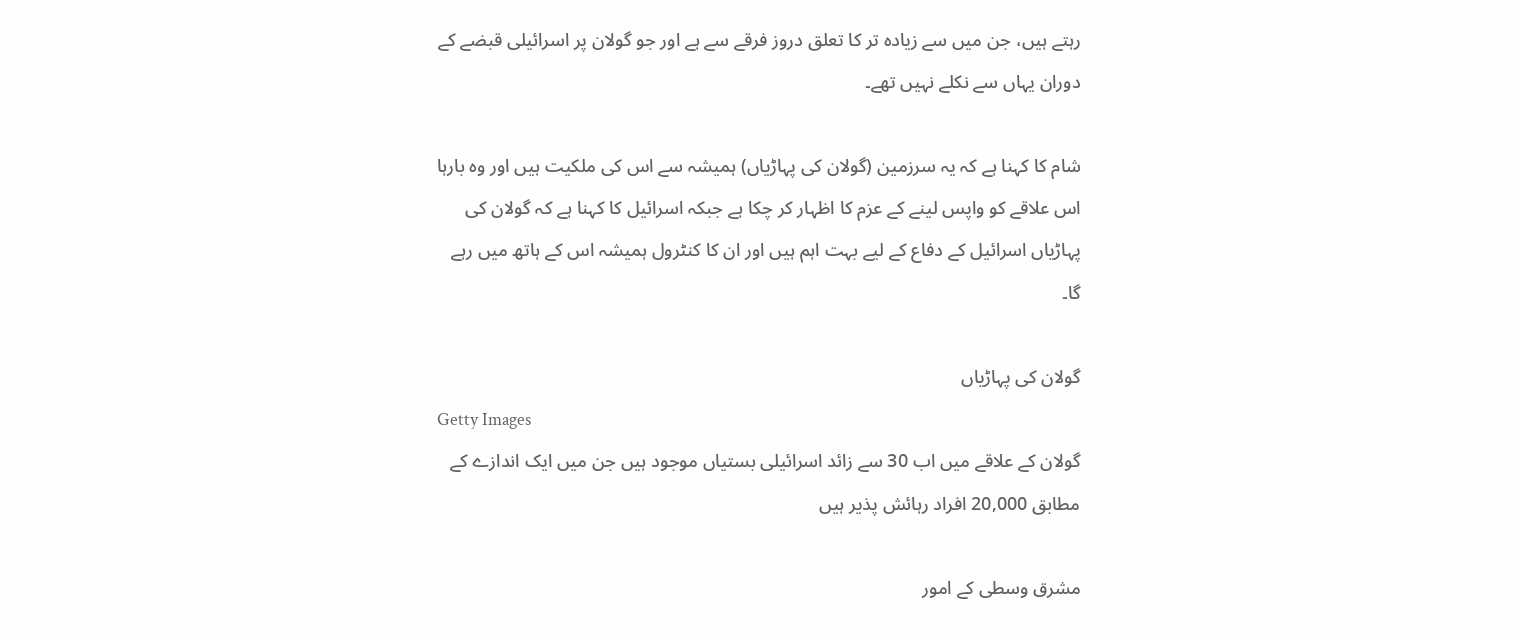رہتے ہیں، جن میں سے زیادہ تر کا تعلق دروز فرقے سے ہے اور جو گولان پر اسرائیلی قبضے کے دوران یہاں سے نکلے نہیں تھے۔

شام کا کہنا ہے کہ یہ سرزمین (گولان کی پہاڑیاں) ہمیشہ سے اس کی ملکیت ہیں اور وہ بارہا اس علاقے کو واپس لینے کے عزم کا اظہار کر چکا ہے جبکہ اسرائیل کا کہنا ہے کہ گولان کی پہاڑیاں اسرائیل کے دفاع کے لیے بہت اہم ہیں اور ان کا کنٹرول ہمیشہ اس کے ہاتھ میں رہے گا۔

گولان کی پہاڑیاں
Getty Images
گولان کے علاقے میں اب 30 سے زائد اسرائیلی بستیاں موجود ہیں جن میں ایک اندازے کے مطابق 20,000 افراد رہائش پذیر ہیں

مشرق وسطی کے امور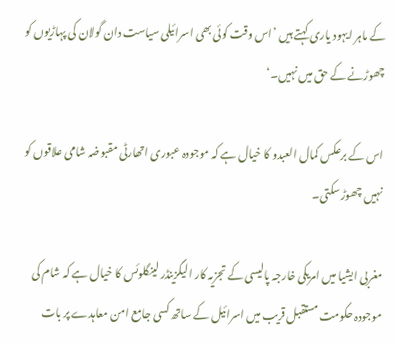کے ماہر ایہود یاری کہتے ہیں ’اس وقت کوئی بھی اسرائیلی سیاست دان گولان کی پہاڑیوں کو چھوڑنے کے حق میں نہیں۔‘

اس کے برعکس کمال العبدو کا خیال ہے کہ موجودہ عبوری اتھارٹی مقبوضہ شامی علاقوں کو نہیں چھوڑ سکتی۔

مغربی ایشیا میں امریکی خارجہ پالیسی کے تجزیہ کار الیگزینڈر لینگلوئس کا خیال ہے کہ شام کی موجودہ حکومت مستقبل قریب میں اسرائیل کے ساتھ کسی جامع امن معاہدے پر بات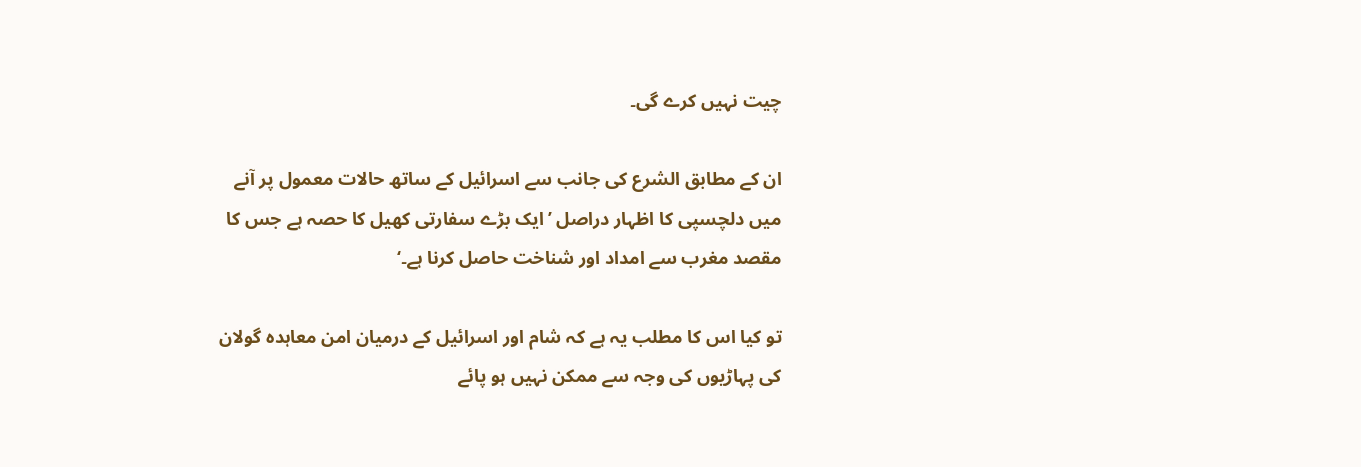چیت نہیں کرے گی۔

ان کے مطابق الشرع کی جانب سے اسرائیل کے ساتھ حالات معمول پر آنے میں دلچسپی کا اظہار دراصل ’ایک بڑے سفارتی کھیل کا حصہ ہے جس کا مقصد مغرب سے امداد اور شناخت حاصل کرنا ہے۔‘

تو کیا اس کا مطلب یہ ہے کہ شام اور اسرائیل کے درمیان امن معاہدہ گولان کی پہاڑیوں کی وجہ سے ممکن نہیں ہو پائے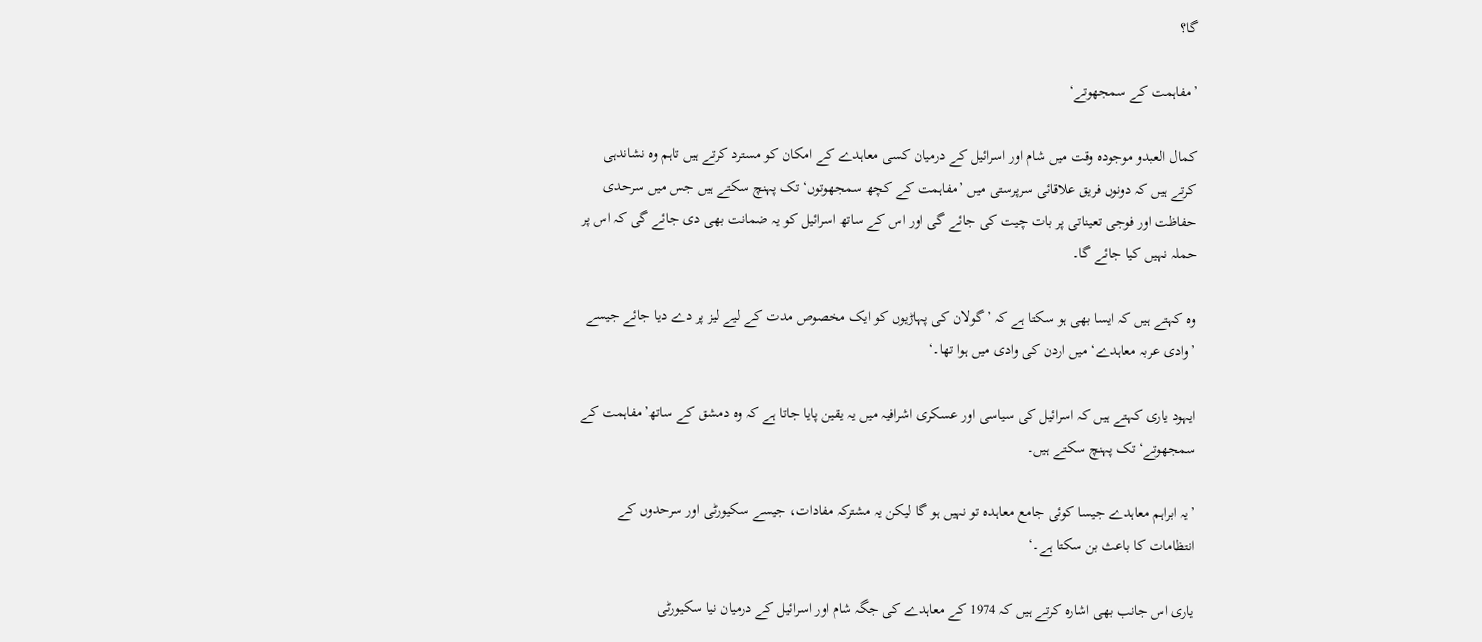گا؟

’مفاہمت کے سمجھوتے‘

کمال العبدو موجودہ وقت میں شام اور اسرائیل کے درمیان کسی معاہدے کے امکان کو مسترد کرتے ہیں تاہم وہ نشاندہی کرتے ہیں کہ دونوں فریق علاقائی سرپرستی میں ’مفاہمت کے کچھ سمجھوتوں‘ تک پہنچ سکتے ہیں جس میں سرحدی حفاظت اور فوجی تعیناتی پر بات چیت کی جائے گی اور اس کے ساتھ اسرائیل کو یہ ضمانت بھی دی جائے گی کہ اس پر حملہ نہیں کیا جائے گا۔

وہ کہتے ہیں کہ ایسا بھی ہو سکتا ہے کہ ’گولان کی پہاڑیوں کو ایک مخصوص مدت کے لیے لیز پر دے دیا جائے جیسے ’وادی عربہ معاہدے‘ میں اردن کی وادی میں ہوا تھا۔‘

ایہود یاری کہتے ہیں کہ اسرائیل کی سیاسی اور عسکری اشرافیہ میں یہ یقین پایا جاتا ہے کہ وہ دمشق کے ساتھ’مفاہمت کے سمجھوتے‘ تک پہنچ سکتے ہیں۔

’یہ ابراہم معاہدے جیسا کوئی جامع معاہدہ تو نہیں ہو گا لیکن یہ مشترکہ مفادات، جیسے سکیورٹی اور سرحدوں کے انتظامات کا باعث بن سکتا ہے۔‘

یاری اس جانب بھی اشارہ کرتے ہیں کہ 1974 کے معاہدے کی جگہ شام اور اسرائیل کے درمیان نیا سکیورٹی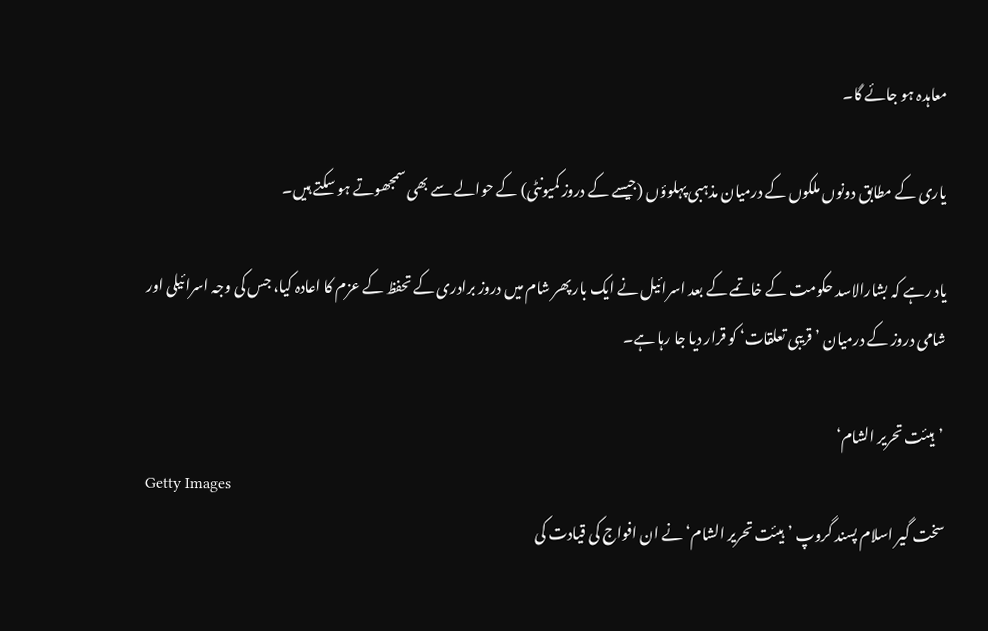معاہدہ ہو جائے گا۔

یاری کے مطابق دونوں ملکوں کے درمیان مذہبی پہلوؤں (جیسے کے دروز کمیونٹی) کے حوالے سے بھی سمجھوتے ہو سکتے ہیں۔

یاد رہے کہ بشارالاسد حکومت کے خاتمے کے بعد اسرائیل نے ایک بار پھر شام میں دروز برادری کے تحفظ کے عزم کا اعادہ کیا، جس کی وجہ اسرائیلی اور شامی دروز کے درمیان ’قریبی تعلقات‘ کو قرار دیا جا رہا ہے۔

 ’ہیئت تحریر الشام‘
Getty Images
سخت گیر اسلام پسند گروپ ’ہیئت تحریر الشام‘ نے ان افواج کی قیادت کی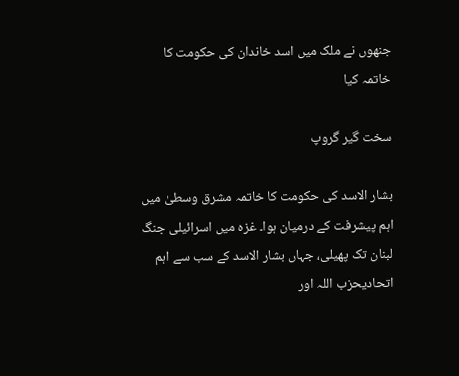جنھوں نے ملک میں اسد خاندان کی حکومت کا خاتمہ کیا

سخت گیر گروپ

بشار الاسد کی حکومت کا خاتمہ مشرق وسطیٰ میں اہم پیشرفت کے درمیان ہوا۔ غزہ میں اسرائیلی جنگ لبنان تک پھیلی، جہاں بشار الاسد کے سب سے اہم اتحادیحزب اللہ اور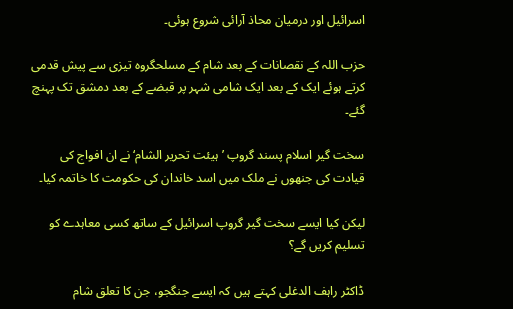اسرائیل اور درمیان محاذ آرائی شروع ہوئی۔

حزب اللہ کے نقصانات کے بعد شام کے مسلحگروہ تیزی سے پیش قدمی کرتے ہوئے ایک کے بعد ایک شامی شہر پر قبضے کے بعد دمشق تک پہنچ گئے۔

سخت گیر اسلام پسند گروپ ’ہیئت تحریر الشام‘ نے ان افواج کی قیادت کی جنھوں نے ملک میں اسد خاندان کی حکومت کا خاتمہ کیا۔

لیکن کیا ایسے سخت گیر گروپ اسرائیل کے ساتھ کسی معاہدے کو تسلیم کریں گے؟

ڈاکٹر راہف الدغلی کہتے ہیں کہ ایسے جنگجو، جن کا تعلق شام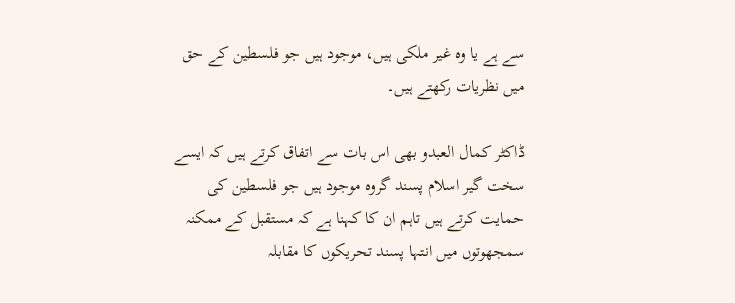سے ہے یا وہ غیر ملکی ہیں، موجود ہیں جو فلسطین کے حق میں نظریات رکھتے ہیں۔

ڈاکٹر کمال العبدو بھی اس بات سے اتفاق کرتے ہیں کہ ایسے سخت گیر اسلام پسند گروہ موجود ہیں جو فلسطین کی حمایت کرتے ہیں تاہم ان کا کہنا ہے کہ مستقبل کے ممکنہ سمجھوتوں میں انتہا پسند تحریکوں کا مقابلہ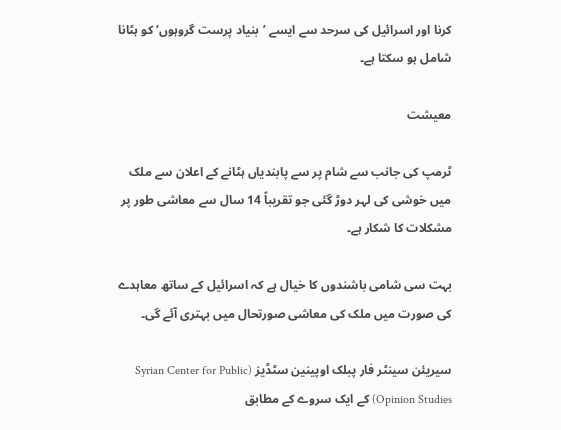کرنا اور اسرائیل کی سرحد سے ایسے ’بنیاد پرست گروہوں‘ کو ہٹانا شامل ہو سکتا ہے۔

معیشت

ٹرمپ کی جانب سے شام پر سے پابندیاں ہٹانے کے اعلان سے ملک میں خوشی کی لہر دوڑ گئی جو تقریباً 14 سال سے معاشی طور پر مشکلات کا شکار ہے۔

بہت سی شامی باشندوں کا خیال ہے کہ اسرائیل کے ساتھ معاہدے کی صورت میں ملک کی معاشی صورتحال میں بہتری آئے گی۔

سیریئن سینٹر فار پبلک اوپینین سٹڈیز (Syrian Center for Public Opinion Studies) کے ایک سروے کے مطابق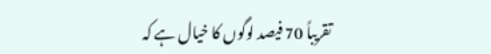تقریباً 70 فیصد لوگوں کا خیال ہے کہ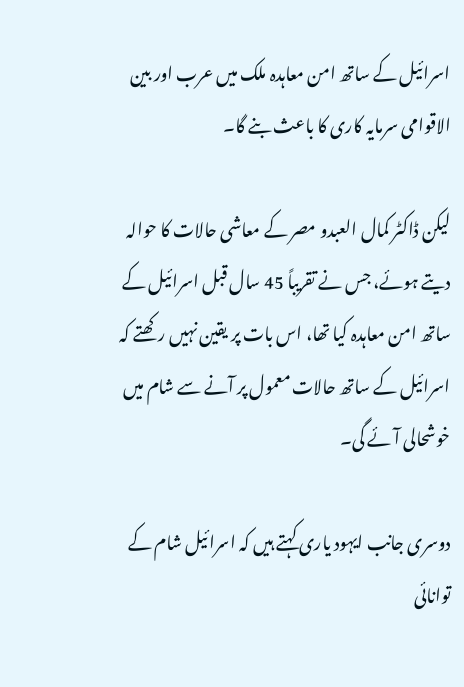اسرائیل کے ساتھ امن معاہدہ ملک میں عرب اور بین الاقوامی سرمایہ کاری کا باعث بنے گا۔

لیکن ڈاکٹر کمال العبدو مصر کے معاشی حالات کا حوالہ دیتے ہوئے، جس نے تقریباً 45 سال قبل اسرائیل کے ساتھ امن معاہدہ کیا تھا، اس بات پر یقین نہیں رکھتے کہ اسرائیل کے ساتھ حالات معمول پر آنے سے شام میں خوشحالی آئے گی۔

دوسری جانب ایہود یاری کہتے ہیں کہ اسرائیل شام کے توانائی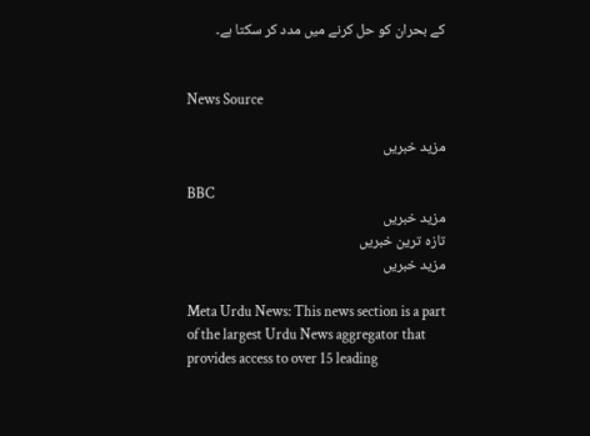کے بحران کو حل کرنے میں مدد کر سکتا ہے۔


News Source

مزید خبریں

BBC
مزید خبریں
تازہ ترین خبریں
مزید خبریں

Meta Urdu News: This news section is a part of the largest Urdu News aggregator that provides access to over 15 leading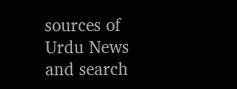sources of Urdu News and search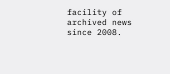facility of archived news since 2008.